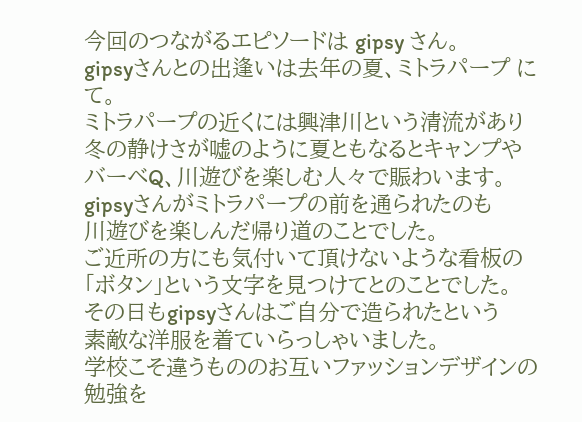今回のつながるエピソードは gipsy さん。
gipsyさんとの出逢いは去年の夏、ミトラパープ にて。
ミトラパープの近くには興津川という清流があり
冬の静けさが嘘のように夏ともなるとキャンプや
バーベQ、川遊びを楽しむ人々で賑わいます。
gipsyさんがミトラパープの前を通られたのも
川遊びを楽しんだ帰り道のことでした。
ご近所の方にも気付いて頂けないような看板の
「ボタン」という文字を見つけてとのことでした。
その日もgipsyさんはご自分で造られたという
素敵な洋服を着ていらっしゃいました。
学校こそ違うもののお互いファッションデザインの
勉強を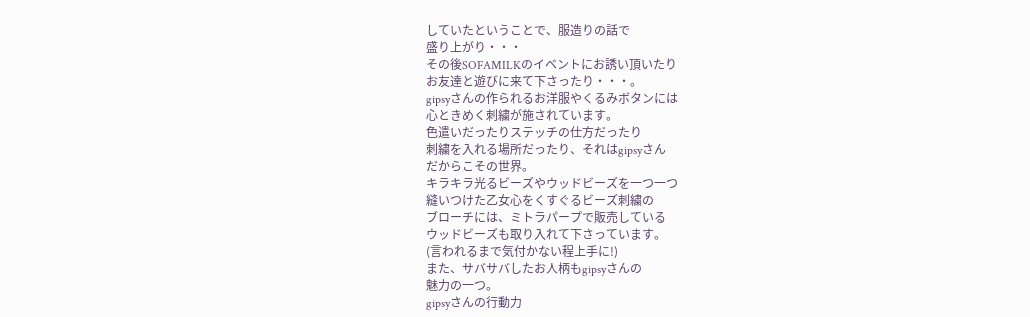していたということで、服造りの話で
盛り上がり・・・
その後SOFAMILKのイベントにお誘い頂いたり
お友達と遊びに来て下さったり・・・。
gipsyさんの作られるお洋服やくるみボタンには
心ときめく刺繍が施されています。
色遣いだったりステッチの仕方だったり
刺繍を入れる場所だったり、それはgipsyさん
だからこその世界。
キラキラ光るビーズやウッドビーズを一つ一つ
縫いつけた乙女心をくすぐるビーズ刺繍の
ブローチには、ミトラパープで販売している
ウッドビーズも取り入れて下さっています。
(言われるまで気付かない程上手に!)
また、サバサバしたお人柄もgipsyさんの
魅力の一つ。
gipsyさんの行動力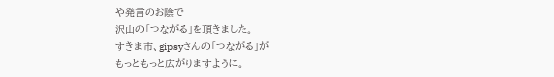や発言のお陰で
沢山の「つながる」を頂きました。
すきま市、gipsyさんの「つながる」が
もっともっと広がりますように。